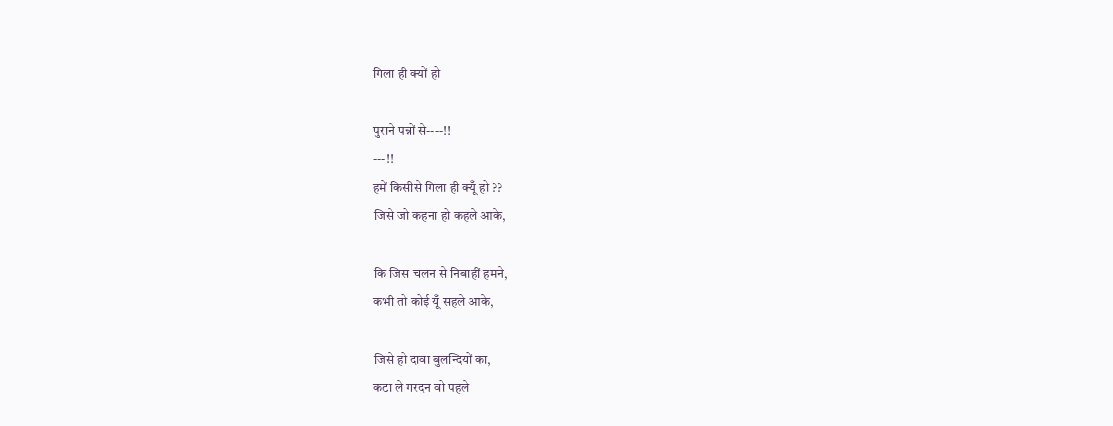गिला ही क्यों हो

पुराने पन्नों से----!!
---!!
हमें किसीसे गिला ही क्यूँ हो ??
जिसे जो कहना हो कहले आके,

कि जिस चलन से निबाहीं हमने,
कभी तो कोई यूँ सहले आके,

जिसे हो दावा बुलन्दियों का,
कटा ले गरदन वो पहले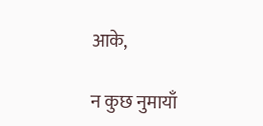आके,

न कुछ नुमायाँ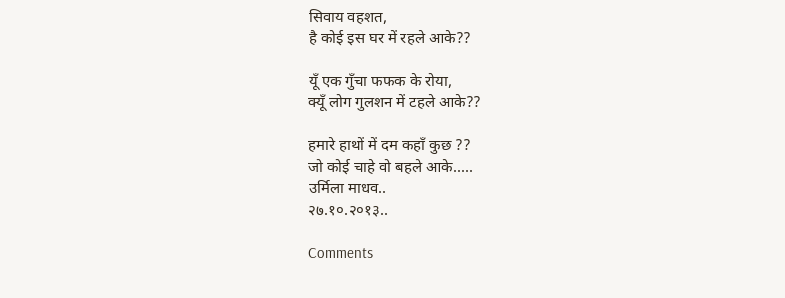सिवाय वहशत,
है कोई इस घर में रहले आके??

यूँ एक गुँचा फफक के रोया,
क्यूँ लोग गुलशन में टहले आके??

हमारे हाथों में दम कहाँ कुछ ??
जो कोई चाहे वो बहले आके.....
उर्मिला माधव..
२७.१०.२०१३..

Comments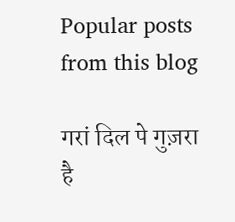Popular posts from this blog

गरां दिल पे गुज़रा है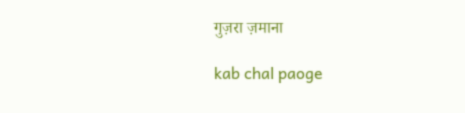गुज़रा ज़माना

kab chal paoge